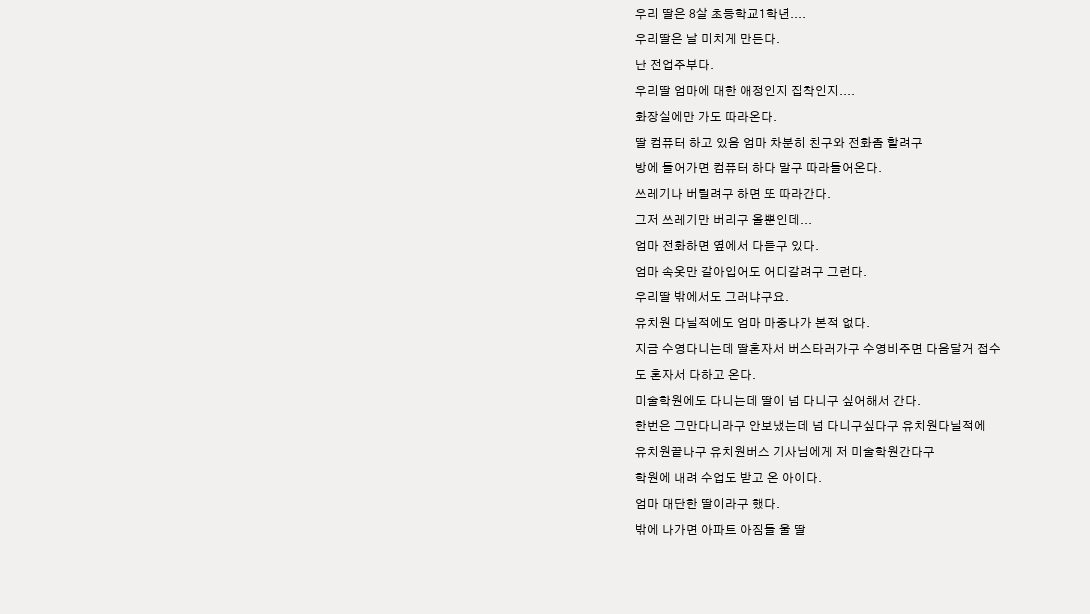우리 딸은 8살 초등학교1학년....
우리딸은 날 미치게 만든다.
난 전업주부다.
우리딸 엄마에 대한 애정인지 집착인지....
화장실에만 가도 따라온다.
딸 컴퓨터 하고 있음 엄마 차분히 친구와 전화좀 할려구
방에 들어가면 컴퓨터 하다 말구 따라들어온다.
쓰레기나 버릴려구 하면 또 따라간다.
그저 쓰레기만 버리구 올뿐인데...
엄마 전화하면 옆에서 다듣구 있다.
엄마 속옷만 갈아입어도 어디갈려구 그런다.
우리딸 밖에서도 그러냐구요.
유치원 다닐적에도 엄마 마중나가 본적 없다.
지금 수영다니는데 딸혼자서 버스타러가구 수영비주면 다음달거 접수
도 혼자서 다하고 온다.
미술학원에도 다니는데 딸이 넘 다니구 싶어해서 간다.
한번은 그만다니라구 안보냈는데 넘 다니구싶다구 유치원다닐적에
유치원끝나구 유치원버스 기사님에게 저 미술학원간다구
학원에 내려 수업도 받고 온 아이다.
엄마 대단한 딸이라구 했다.
밖에 나가면 아파트 아짐들 울 딸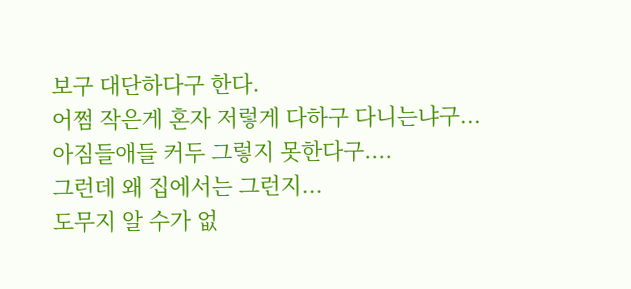보구 대단하다구 한다.
어쩜 작은게 혼자 저렇게 다하구 다니는냐구...
아짐들애들 커두 그렇지 못한다구....
그런데 왜 집에서는 그런지...
도무지 알 수가 없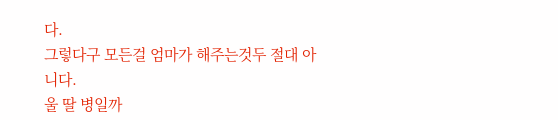다.
그렇다구 모든걸 엄마가 해주는것두 절대 아니다.
울 딸 병일까